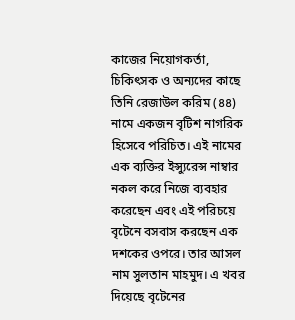কাজের নিয়োগকর্তা, চিকিৎসক ও অন্যদের কাছে তিনি রেজাউল করিম (৪৪) নামে একজন বৃটিশ নাগরিক হিসেবে পরিচিত। এই নামের এক ব্যক্তির ইন্স্যুরেন্স নাম্বার নকল করে নিজে ব্যবহার করেছেন এবং এই পরিচয়ে বৃটেনে বসবাস করছেন এক দশকের ওপরে। তার আসল নাম সুলতান মাহমুদ। এ খবর দিয়েছে বৃটেনের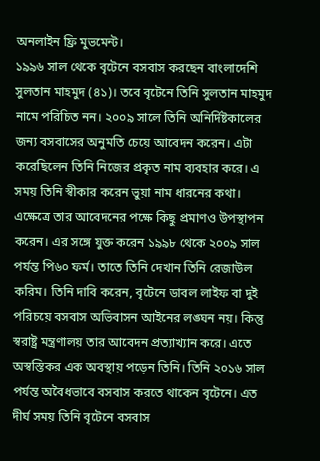অনলাইন ফ্রি মুভমেন্ট।
১৯৯৬ সাল থেকে বৃটেনে বসবাস করছেন বাংলাদেশি সুলতান মাহমুদ (৪১)। তবে বৃটেনে তিনি সুলতান মাহমুদ নামে পরিচিত নন। ২০০৯ সালে তিনি অনির্দিষ্টকালের জন্য বসবাসের অনুমতি চেয়ে আবেদন করেন। এটা করেছিলেন তিনি নিজের প্রকৃত নাম ব্যবহার করে। এ সময় তিনি স্বীকার করেন ভুয়া নাম ধারনের কথা।
এক্ষেত্রে তার আবেদনের পক্ষে কিছু প্রমাণও উপস্থাপন করেন। এর সঙ্গে যুক্ত করেন ১৯৯৮ থেকে ২০০৯ সাল পর্যন্ত পি৬০ ফর্ম। তাতে তিনি দেখান তিনি রেজাউল করিম। তিনি দাবি করেন, বৃটেনে ডাবল লাইফ বা দুই পরিচয়ে বসবাস অভিবাসন আইনের লঙ্ঘন নয়। কিন্তু স্বরাষ্ট্র মন্ত্রণালয় তার আবেদন প্রত্যাখ্যান করে। এতে অস্বস্তিকর এক অবস্থায় পড়েন তিনি। তিনি ২০১৬ সাল পর্যন্ত অবৈধভাবে বসবাস করতে থাকেন বৃটেনে। এত দীর্ঘ সময় তিনি বৃটেনে বসবাস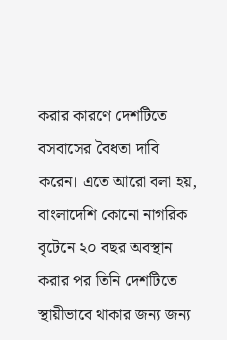করার কারণে দেশটিতে বসবাসের বৈধতা দাবি করেন। এতে আরো বলা হয়, বাংলাদেশি কোনো নাগরিক বৃটেনে ২০ বছর অবস্থান করার পর তিনি দেশটিতে স্থায়ীভাবে থাকার জন্য জন্য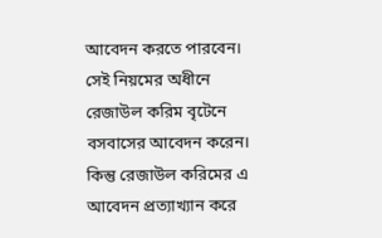আবেদন করতে পারবেন। সেই নিয়মের অধীনে রেজাউল করিম বৃটেনে বসবাসের আবেদন করেন।
কিন্তু রেজাউল করিমের এ আবেদন প্রত্যাখ্যান করে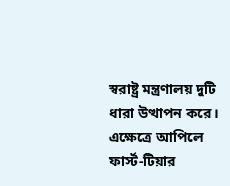স্বরাষ্ট্র মন্ত্রণালয় দুটি ধারা উত্থাপন করে। এক্ষেত্রে আপিলে ফার্স্ট-টিয়ার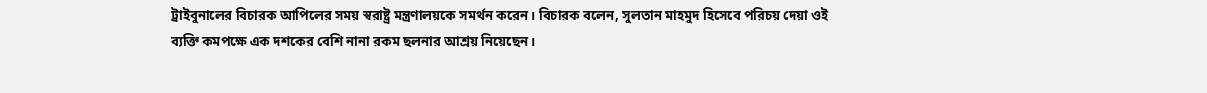ট্রাইবুনালের বিচারক আপিলের সময় স্বরাষ্ট্র মন্ত্রণালয়কে সমর্থন করেন। বিচারক বলেন, সুলতান মাহমুদ হিসেবে পরিচয় দেয়া ওই ব্যক্তি কমপক্ষে এক দশকের বেশি নানা রকম ছলনার আশ্রয় নিয়েছেন।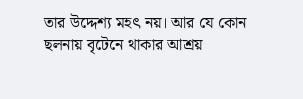তার উদ্দেশ্য মহৎ নয়। আর যে কোন ছলনায় বৃটেনে থাকার আশ্রয়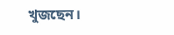খুজছেন।